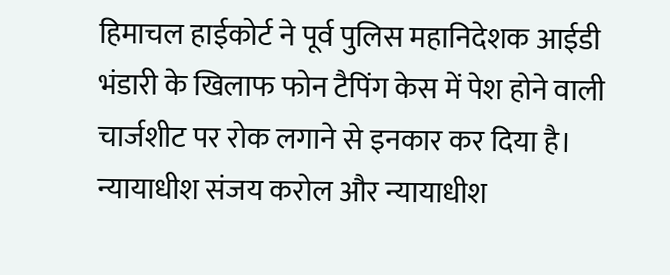हिमाचल हाईकोर्ट ने पूर्व पुलिस महानिदेशक आईडी भंडारी के खिलाफ फोन टैपिंग केस में पेश होने वाली चार्जशीट पर रोक लगाने से इनकार कर दिया है।
न्यायाधीश संजय करोल और न्यायाधीश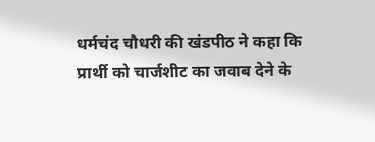धर्मचंद चौधरी की खंडपीठ ने कहा कि प्रार्थी को चार्जशीट का जवाब देने के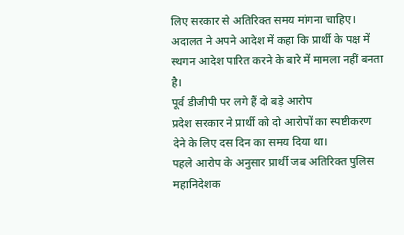लिए सरकार से अतिरिक्त समय मांगना चाहिए।
अदालत ने अपने आदेश में कहा कि प्रार्थी के पक्ष में स्थगन आदेश पारित करने के बारे में मामला नहीं बनता है।
पूर्व डीजीपी पर लगे हैं दो बड़े आरोप
प्रदेश सरकार ने प्रार्थी को दो आरोपों का स्पष्टीकरण देने के लिए दस दिन का समय दिया था।
पहले आरोप के अनुसार प्रार्थी जब अतिरिक्त पुलिस महानिदेशक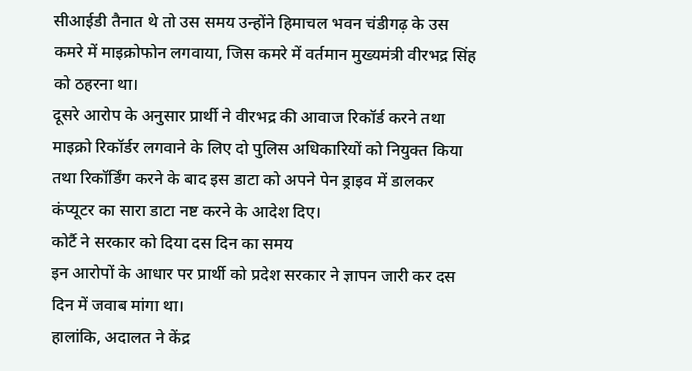सीआईडी तैनात थे तो उस समय उन्होंने हिमाचल भवन चंडीगढ़ के उस कमरे में माइक्रोफोन लगवाया, जिस कमरे में वर्तमान मुख्यमंत्री वीरभद्र सिंह को ठहरना था।
दूसरे आरोप के अनुसार प्रार्थी ने वीरभद्र की आवाज रिकॉर्ड करने तथा माइक्रो रिकॉर्डर लगवाने के लिए दो पुलिस अधिकारियों को नियुक्त किया तथा रिकॉर्डिंग करने के बाद इस डाटा को अपने पेन ड्राइव में डालकर कंप्यूटर का सारा डाटा नष्ट करने के आदेश दिए।
कोर्टै ने सरकार को दिया दस दिन का समय
इन आरोपों के आधार पर प्रार्थी को प्रदेश सरकार ने ज्ञापन जारी कर दस दिन में जवाब मांगा था।
हालांकि, अदालत ने केंद्र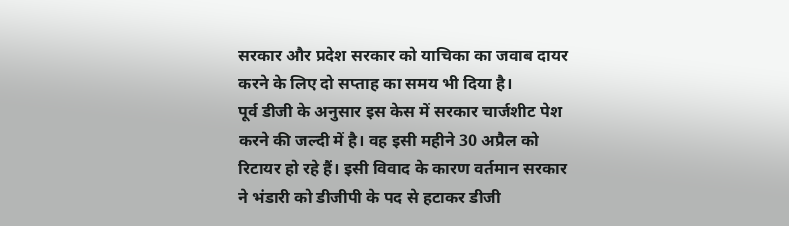सरकार और प्रदेश सरकार को याचिका का जवाब दायर करने के लिए दो सप्ताह का समय भी दिया है।
पूर्व डीजी के अनुसार इस केस में सरकार चार्जशीट पेश करने की जल्दी में है। वह इसी महीने 30 अप्रैल को रिटायर हो रहे हैं। इसी विवाद के कारण वर्तमान सरकार ने भंडारी को डीजीपी के पद से हटाकर डीजी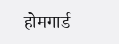होमगार्ड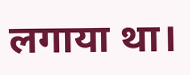लगाया था।